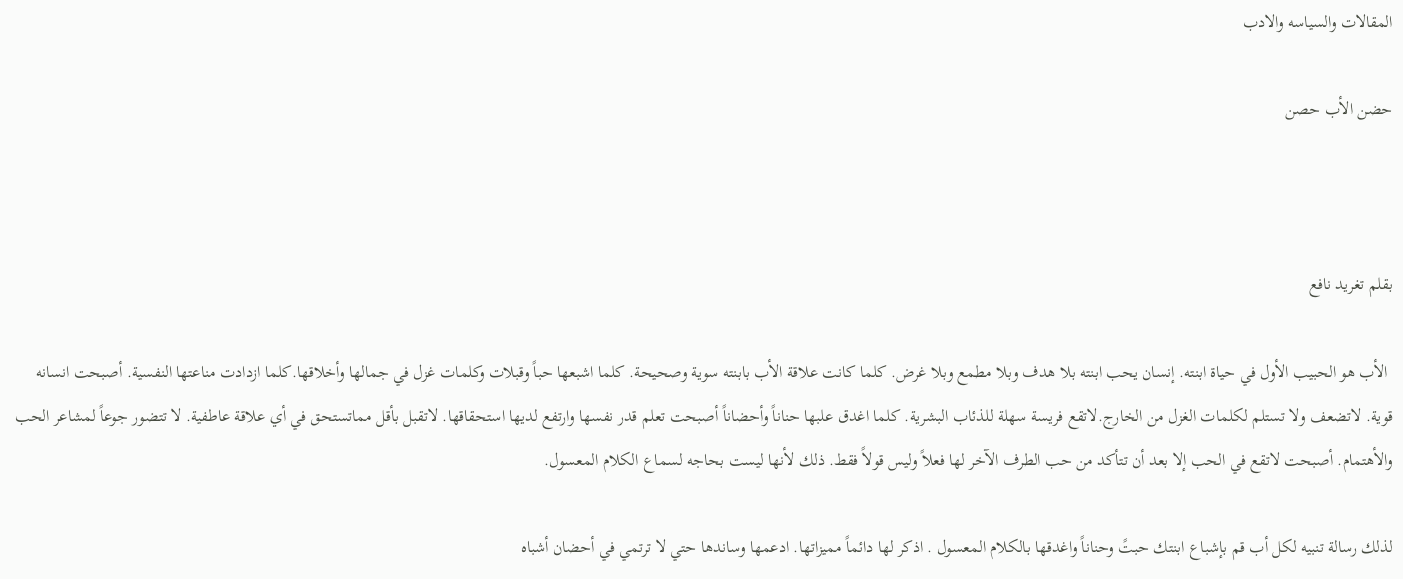المقالات والسياسه والادب

حضن الأب حصن



بقلم تغريد نافع

 الأب هو الحبيب الأول في حياة ابنته. إنسان يحب ابنته بلا هدف وبلا مطمع وبلا غرض. كلما كانت علاقة الأب بابنته سوية وصحيحة. كلما اشبعها حباً وقبلات وكلمات غزل في جمالها وأخلاقها.كلما ازدادت مناعتها النفسية. أصبحت انسانه قوية. لاتضعف ولا تستلم لكلمات الغزل من الخارج.لاتقع فريسة سهلة للذئاب البشرية. كلما اغدق علبها حناناً وأحضاناً أصبحت تعلم قدر نفسها وارتفع لديها استحقاقها. لاتقبل بأقل مماتستحق في أي علاقة عاطفية. لا تتضور جوعاً لمشاعر الحب والأهتمام. أصبحت لاتقع في الحب إلا بعد أن تتأكد من حب الطرف الآخر لها فعلاً وليس قولاً فقط. ذلك لأنها ليست بحاجه لسماع الكلام المعسول.

لذلك رسالة تنبيه لكل أب قم بإشباع ابنتك حبتً وحناناً واغدقها بالكلام المعسول . اذكر لها دائماً مميزاتها. ادعمها وساندها حتي لا ترتمي في أحضان أشباه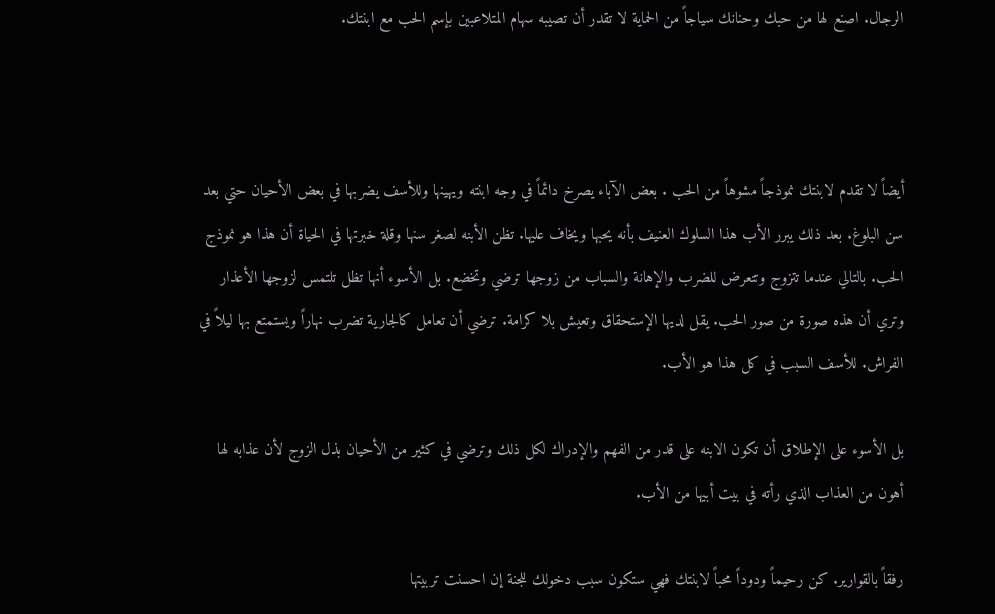الرجال. اصنع لها من حبك وحنانك سياجاً من الحماية لا تقدر أن تصيبه سهام المتلاعبين بإسم الحب مع ابنتك.



أيضاً لا تقدم لابنتك نموذجاً مشوهاً من الحب . بعض الآباء يصرخ دائماً في وجه ابنته ويهينها وللأسف يضربها في بعض الأحيان حتي بعد سن البلوغ. بعد ذلك يبرر الأب هذا السلوك العنيف بأنه يحبها ويخاف عليها. تظن الأبنه لصغر سنها وقلة خبرتها في الحياة أن هذا هو نموذج الحب. بالتالي عندما تتزوج وتتعرض للضرب والإهانة والسباب من زوجها ترضي وتخضع. بل الأسوء أنها تظل تلتمس لزوجها الأعذار وتري أن هذه صورة من صور الحب. يقل لديها الإستحقاق وتعيش بلا كرامة. ترضي أن تعامل كالجارية تضرب نهاراً ويستمتع بها ليلاً في الفراش. للأسف السبب في كل هذا هو الأب.

بل الأسوء على الإطلاق أن تكون الابنه على قدر من الفهم والإدراك لكل ذلك وترضي في كثير من الأحيان بذل الزوج لأن عذابه لها أهون من العذاب الذي رأته في بيت أبيها من الأب.

رفقاً بالقوارير. كن رحيماً ودوداً محباً لابنتك فهي ستكون سبب دخولك للجنة إن احسنت تربيتها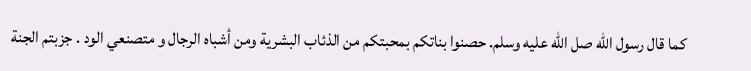كما قال رسول الله صل الله عليه وسلم. حصنوا بناتكم بمحبتكم من الذئاب البشرية ومن أشباه الرجال و متصنعي الود . جزبتم الجنة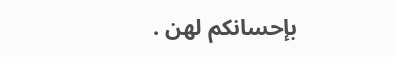بإحسانكم لهن .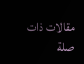مقالات ذات صلة